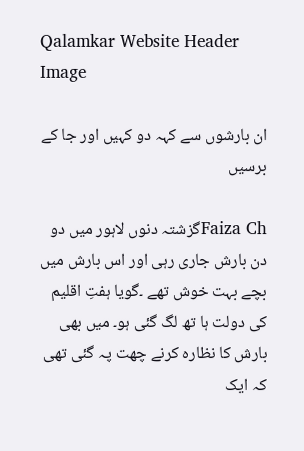Qalamkar Website Header Image

ان بارشوں سے کہہ دو کہیں اور جا کے برسیں

Faiza Chگزشتہ دنوں لاہور میں دو دن بارش جاری رہی اور اس بارش میں بچے بہت خوش تھے ۔گویا ہفتِ اقلیم کی دولت ہا تھ لگ گئی ہو۔ میں بھی بارش کا نظارہ کرنے چھت پہ گئی تھی کہ ایک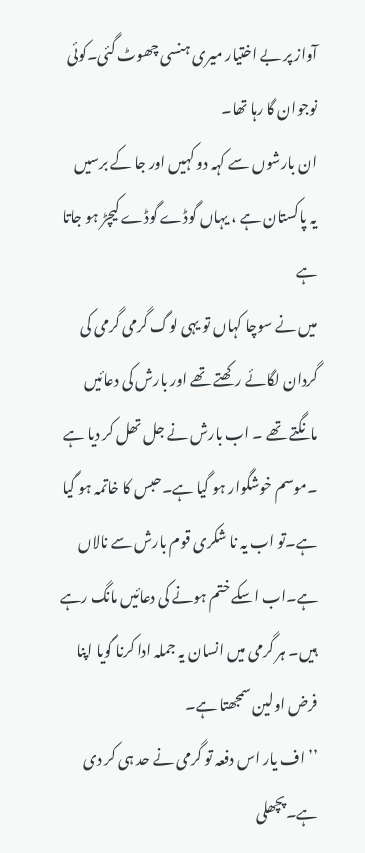آواز پر بے اختیار میری ہنسی چھوٹ گئی۔کوئی نوجوان گا رہا تھا۔
ان بارشوں سے کہہ دو کہیں اور جا کے برسیں
یہ پاکستان ہے ، یہاں گوڈے گوڈے کیچڑ ہو جاتا ہے
میں نے سوچا کہاں تو یہی لوگ گرمی گرمی کی گردان لگائے رکھتے تھے اور بارش کی دعائیں مانگتے تھے ۔ اب بارش نے جل تھل کر دیا ہے ۔موسم خوشگوار ہو گیا ہے۔حبس کا خاتمہ ہو گیا ہے۔تو اب یہ نا شکری قوم بارش سے نالاں ہے۔اب اسکے ختم ہونے کی دعائیں مانگ رہے ہیں۔ ہر گرمی میں انسان یہ جملہ ادا کرنا گویا اپنا فرض اولین سمجھتا ہے۔
’’ اف یار اس دفعہ تو گرمی نے حد ہی کر دی ہے۔پچھلی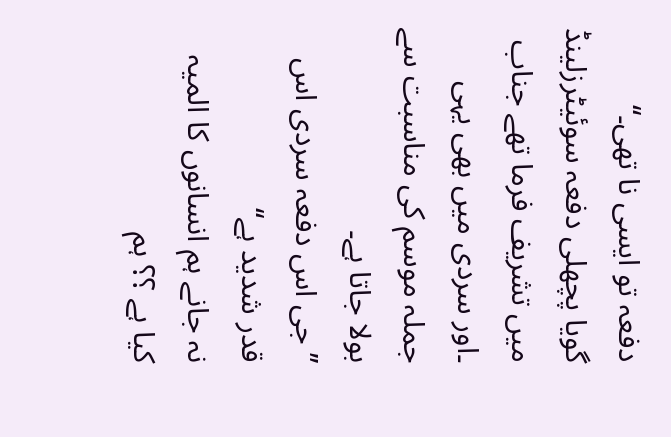دفعہ تو ایسی نا تھی۔‘‘
گویا پچھلی دفعہ سوئیٹرزلینڈ میں تشریف فرما تھے جناب ۔اور سردی میں بھی یہی جملہ موسم کی مناسبت سے بولا جاتا ہے۔
’’ جی اس دفعہ سردی اس قدر شدید ہے‘‘
نہ جانے ہم انسانوں کا المیہ کیا ہے ؟؟ ہم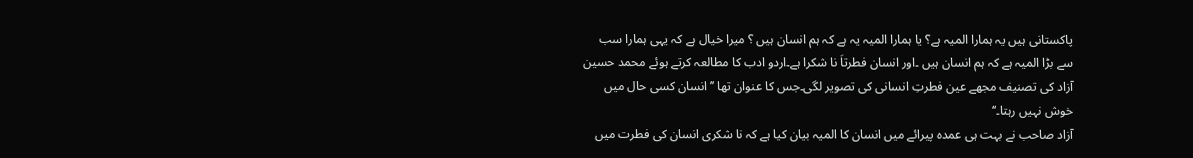پاکستانی ہیں یہ ہمارا المیہ ہے؟ یا ہمارا المیہ یہ ہے کہ ہم انسان ہیں ؟ میرا خیال ہے کہ یہی ہمارا سب سے بڑا المیہ ہے کہ ہم انسان ہیں ۔اور انسان فطرتاَ نا شکرا ہے۔اردو ادب کا مطالعہ کرتے ہوئے محمد حسین آزاد کی تصنیف مجھے عین فطرتِ انسانی کی تصویر لگی۔جس کا عنوان تھا ’’ انسان کسی حال میں خوش نہیں رہتا۔‘‘
آزاد صاحب نے بہت ہی عمدہ پیرائے میں انسان کا المیہ بیان کیا ہے کہ نا شکری انسان کی فطرت میں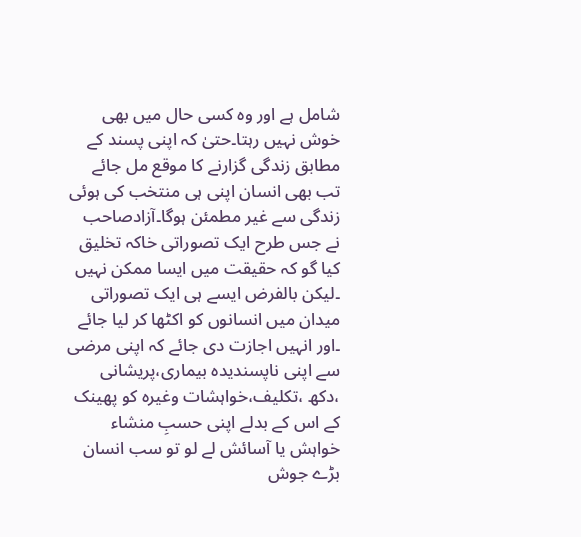شامل ہے اور وہ کسی حال میں بھی خوش نہیں رہتا۔حتیٰ کہ اپنی پسند کے مطابق زندگی گزارنے کا موقع مل جائے تب بھی انسان اپنی ہی منتخب کی ہوئی زندگی سے غیر مطمئن ہوگا۔آزادصاحب نے جس طرح ایک تصوراتی خاکہ تخلیق کیا گو کہ حقیقت میں ایسا ممکن نہیں ۔لیکن بالفرض ایسے ہی ایک تصوراتی میدان میں انسانوں کو اکٹھا کر لیا جائے ۔اور انہیں اجازت دی جائے کہ اپنی مرضی سے اپنی ناپسندیدہ بیماری،پریشانی ،دکھ ،تکلیف،خواہشات وغیرہ کو پھینک کے اس کے بدلے اپنی حسبِ منشاء خواہش یا آسائش لے لو تو سب انسان بڑے جوش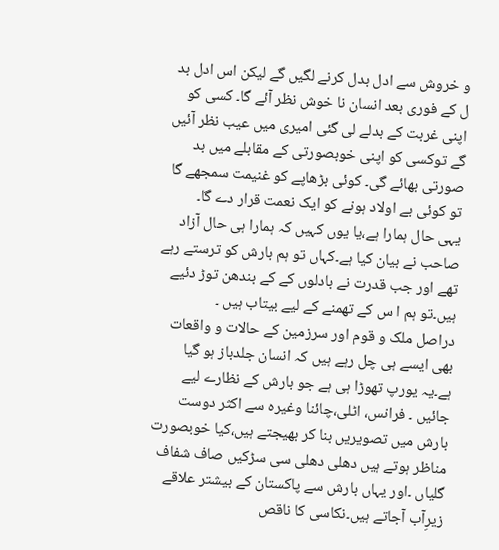و خروش سے ادل بدل کرنے لگیں گے لیکن اس ادل بد ل کے فوری بعد انسان نا خوش نظر آئے گا۔ کسی کو اپنی غربت کے بدلے لی گئی امیری میں عیب نظر آئیں گے توکسی کو اپنی خوبصورتی کے مقابلے میں بد صورتی بھائے گی۔ کوئی بڑھاپے کو غنیمت سمجھے گا تو کوئی بے اولاد ہونے کو ایک نعمت قرار دے گا۔
یہی حال ہمارا ہے،یا یوں کہیں کہ ہمارا ہی حال آزاد صاحب نے بیان کیا ہے۔کہاں تو ہم بارش کو ترستے رہے تھے اور جب قدرت نے بادلوں کے کے بندھن توڑ دئیے ہیں۔تو ہم ا س کے تھمنے کے لیے بیتاب ہیں ۔
دراصل ملک و قوم اور سرزمین کے حالات و واقعات بھی ایسے ہی چل رہے ہیں کہ انسان جلدباز ہو گیا ہے۔یہ یورپ تھوڑا ہی ہے جو بارش کے نظارے لیے جائیں ۔ فرانس، اٹلی،چائنا وغیرہ سے اکثر دوست بارش میں تصویریں بنا کر بھیجتے ہیں،کیا خوبصورت مناظر ہوتے ہیں دھلی دھلی سی سڑکیں صاف شفاف گلیاں ۔اور یہاں بارش سے پاکستان کے بیشتر علاقے زیرِآب آجاتے ہیں۔نکاسی کا ناقص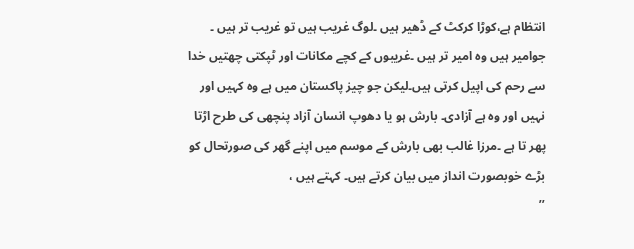انتظام ہے،کوڑا کرکٹ کے ڈھیر ہیں ۔لوگ غریب ہیں تو غریب تر ہیں ۔ جوامیر ہیں وہ امیر تر ہیں ۔غریبوں کے کچے مکانات اور ٹپکتی چھتیں خدا سے رحم کی اپیل کرتی ہیں۔لیکن جو چیز پاکستان میں ہے وہ کہیں اور نہیں اور وہ ہے آزادی۔ بارش ہو یا دھوپ انسان آزاد پنچھی کی طرح اڑتا پھر تا ہے ۔مرزا غالب بھی بارش کے موسم میں اپنے گھر کی صورتحال کو بڑے خوبصورت انداز میں بیان کرتے ہیں۔ کہتے ہیں ،
’’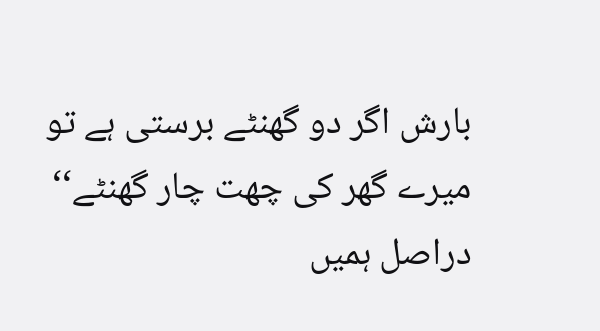بارش اگر دو گھنٹے برستی ہے تو میرے گھر کی چھت چار گھنٹے‘‘
دراصل ہمیں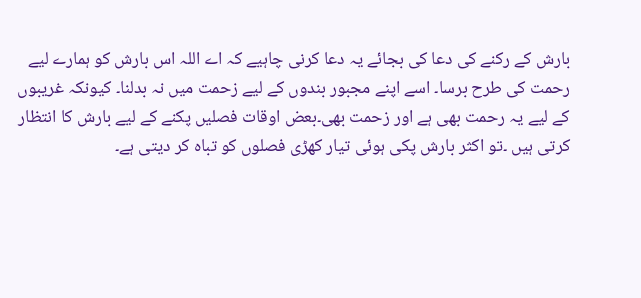بارش کے رکنے کی دعا کی بجائے یہ دعا کرنی چاہیے کہ اے اللہ اس بارش کو ہمارے لیے رحمت کی طرح برسا۔ اسے اپنے مجبور بندوں کے لیے زحمت میں نہ بدلنا۔ کیونکہ غریبوں کے لیے یہ رحمت بھی ہے اور زحمت بھی۔بعض اوقات فصلیں پکنے کے لیے بارش کا انتظار کرتی ہیں ۔تو اکثر بارش پکی ہوئی تیار کھڑی فصلوں کو تباہ کر دیتی ہے۔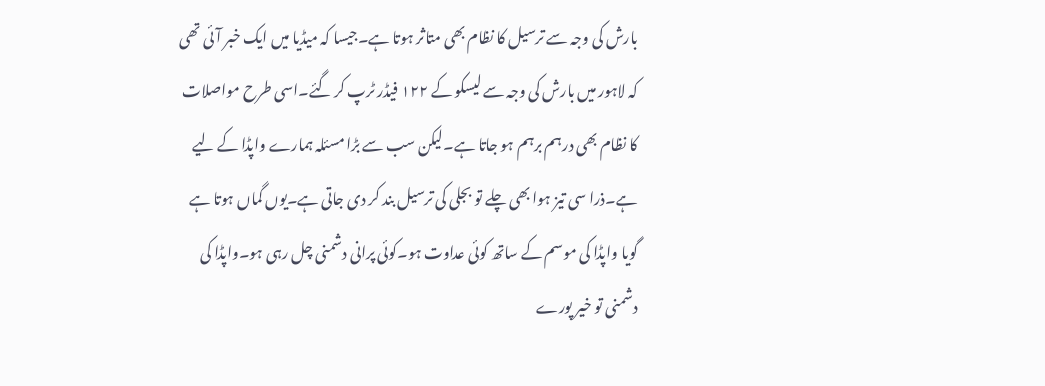بارش کی وجہ سے ترسیل کا نظام بھی متاثر ہوتا ہے۔جیسا کہ میڈیا میں ایک خبر آئی تھی کہ لاہور میں بارش کی وجہ سے لیسکو کے ۱۲۲ فیڈر ٹرپ کر گئے۔اسی طرح مواصلات کا نظام بھی درہم برہم ہو جاتا ہے۔لیکن سب سے بڑا مسئلہ ہمارے واپڈا کے لیے ہے۔ذرا سی تیز ہوا بھی چلے تو بجلی کی ترسیل بند کر دی جاتی ہے۔یوں گماں ہوتا ہے گویا واپڈا کی موسم کے ساتھ کوئی عداوت ہو۔کوئی پرانی دشمنی چل رہی ہو۔واپڈا کی دشمنی تو خیر پورے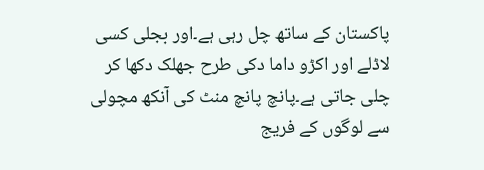پاکستان کے ساتھ چل رہی ہے۔اور بجلی کسی لاڈلے اور اکڑو داما دکی طرح جھلک دکھا کر چلی جاتی ہے۔پانچ پانچ منٹ کی آنکھ مچولی سے لوگوں کے فریج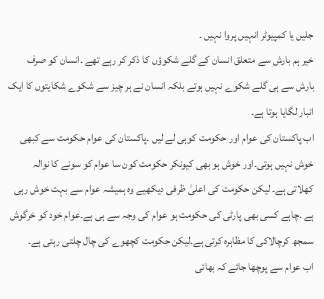جلیں یا کمپیوٹر انہیں پروا نہیں ۔
خیر ہم بارش سے متعلق انسان کے گلے شکوؤں کا ذکر کر رہے تھے ۔انسان کو صرف بارش سے ہی گلے شکوے نہیں ہوتے بلکہ انسان نے ہر چیز سے شکوے شکایتوں کا ایک انبار لگایا ہوتا ہے۔
اب پاکستان کی عوام اور حکومت کوہی لے لیں ۔پاکستان کی عوام حکومت سے کبھی خوش نہیں ہوتی۔اور خوش ہو بھی کیونکر حکومت کون سا عوام کو سونے کا نوالہ کھلاتی ہے۔ لیکن حکومت کی اعلیٰ ظرفی دیکھیے وہ ہمیشہ عوام سے بہت خوش رہی ہے ۔چاہے کسی بھی پارٹی کی حکومت ہو عوام کی وجہ سے ہی ہے۔عوام خود کو خرگوش سمجھ کرچالاکی کا مظاہرہ کرتی ہے۔لیکن حکومت کچھوے کی چال چلتی رہتی ہے۔
اب عوام سے پوچھا جائے کہ بھائی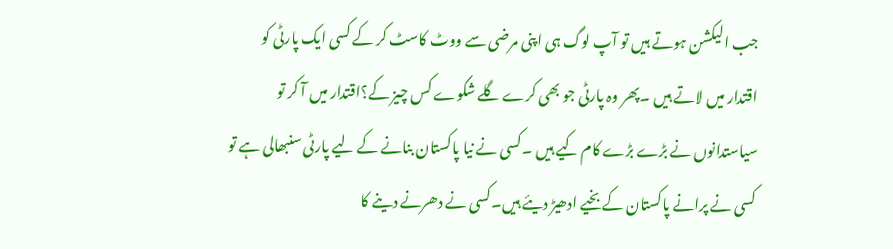جب الیکشن ہوتے ہیں تو آپ لوگ ہی اپنی مرضی سے ووٹ کاسٹ کر کے کسی ایک پارٹی کو
اقتدار میں لاتے ہیں ۔پھر وہ پارٹی جو بھی کرے گلے شکوے کس چیز کے؟اقتدار میں آ کر تو سیاستدانوں نے بڑے بڑے کام کیے ہیں ۔کسی نے نیا پاکستان بنانے کے لیے پارٹی سنبھالی ہے تو کسی نے پرانے پاکستان کے بخیے ادھیڑ دیئے ہیں۔کسی نے دھرنے دینے کا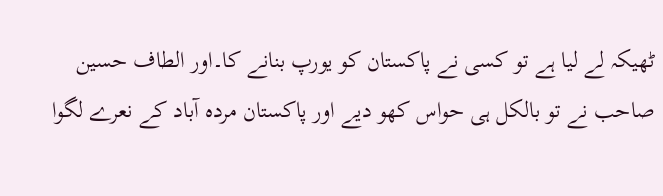ٹھیکہ لے لیا ہے تو کسی نے پاکستان کو یورپ بنانے کا۔اور الطاف حسین صاحب نے تو بالکل ہی حواس کھو دیے اور پاکستان مردہ آباد کے نعرے لگوا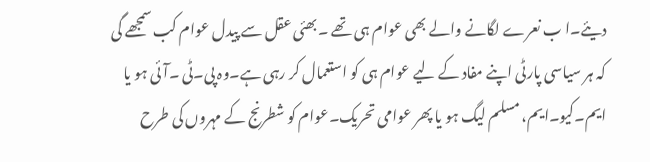دیئے۔ا ب نعرے لگانے والے بھی عوام ہی تھے ۔بھئی عقل سے پیدل عوام کب سمجھے گی کہ ہر سیاسی پارٹی اپنے مفاد کے لیے عوام ہی کو استعمال کر رہی ہے۔وہ پی۔ٹی ۔آئی ہو یا ایم۔کیو۔ایم، مسلم لیگ ہو یا پھر عوامی تحریک۔عوام کو شطرنج کے مہروں کی طرح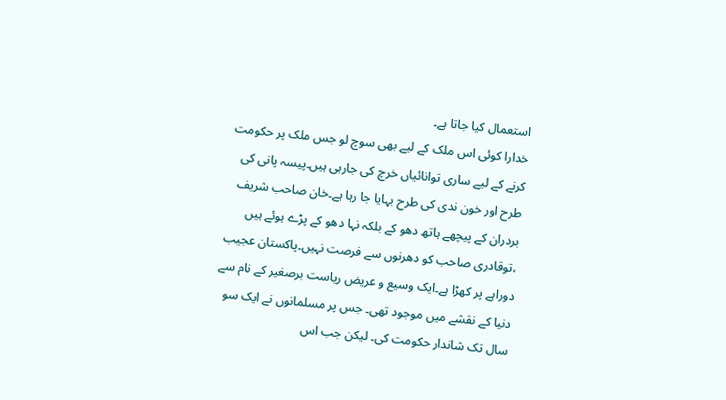استعمال کیا جاتا ہے۔
خدارا کوئی اس ملک کے لیے بھی سوچ لو جس ملک پر حکومت کرنے کے لیے ساری توانائیاں خرچ کی جارہی ہیں۔پیسہ پانی کی طرح اور خون ندی کی طرح بہایا جا رہا ہے۔خان صاحب شریف بردران کے پیچھے ہاتھ دھو کے بلکہ نہا دھو کے پڑے ہوئے ہیں ،توقادری صاحب کو دھرنوں سے فرصت نہیں۔پاکستان عجیب دوراہے پر کھڑا ہے۔ایک وسیع و عریض ریاست برصغیر کے نام سے دنیا کے نقشے میں موجود تھی۔ جس پر مسلمانوں نے ایک سو سال تک شاندار حکومت کی۔ لیکن جب اس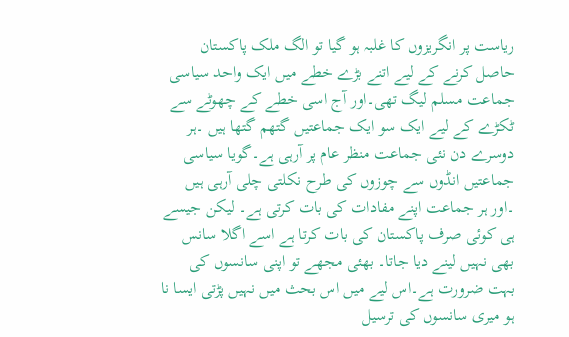ریاست پر انگریزوں کا غلبہ ہو گیا تو الگ ملک پاکستان حاصل کرنے کے لیے اتنے بڑے خطے میں ایک واحد سیاسی جماعت مسلم لیگ تھی۔اور آج اسی خطے کے چھوٹے سے ٹکڑے کے لیے ایک سو ایک جماعتیں گتھم گتھا ہیں ۔ہر دوسرے دن نئی جماعت منظر عام پر آرہی ہے۔گویا سیاسی جماعتیں انڈوں سے چوزوں کی طرح نکلتی چلی آرہی ہیں ۔اور ہر جماعت اپنے مفادات کی بات کرتی ہے۔ لیکن جیسے ہی کوئی صرف پاکستان کی بات کرتا ہے اسے اگلا سانس بھی نہیں لینے دیا جاتا۔ بھئی مجھے تو اپنی سانسوں کی بہت ضرورت ہے۔اس لیے میں اس بحث میں نہیں پڑتی ایسا نا ہو میری سانسوں کی ترسیل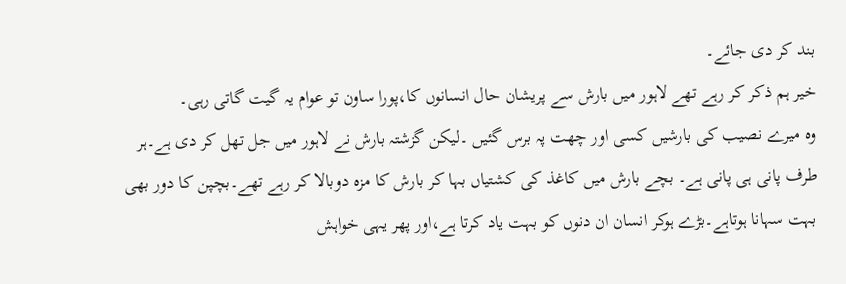بند کر دی جائے۔
خیر ہم ذکر کر رہے تھے لاہور میں بارش سے پریشان حال انسانوں کا،پورا ساون تو عوام یہ گیت گاتی رہی۔
وہ میرے نصیب کی بارشیں کسی اور چھت پہ برس گئیں ۔لیکن گزشتہ بارش نے لاہور میں جل تھل کر دی ہے۔ہر طرف پانی ہی پانی ہے۔ بچے بارش میں کاغذ کی کشتیاں بہا کر بارش کا مزہ دوبالا کر رہے تھے۔بچپن کا دور بھی بہت سہانا ہوتاہے۔بڑے ہوکر انسان ان دنوں کو بہت یاد کرتا ہے،اور پھر یہی خواہش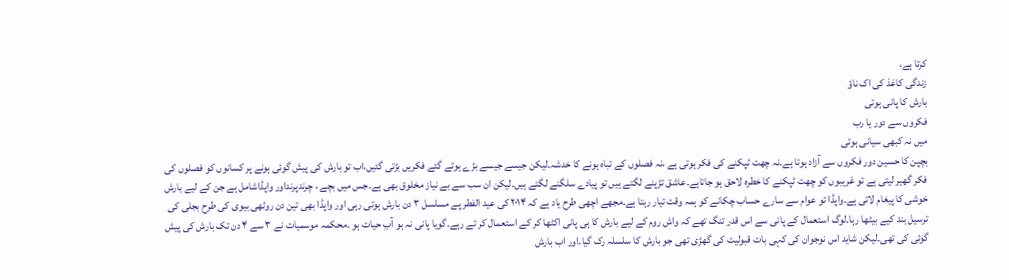کرتا ہے،
زندگی کاغذ کی اک ناؤ
بارش کا پانی ہوتی
فکروں سے دور یا رب
میں نہ کبھی سیانی ہوتی
بچپن کا حسین دور فکروں سے آزاد ہوتا ہے۔نہ چھت ٹپکنے کی فکر ہوتی ہے ،نہ فصلوں کے تباہ ہونے کا خدشہ۔لیکن جیسے جیسے بڑے ہوتے گئے فکریں بڑتی گئیں،اب تو بارش کی پیش گوئی ہونے پر کسانوں کو فصلوں کی فکر گھیر لیتی ہے تو غریبوں کو چھت ٹپکنے کا خطرہ لاحق ہو جاتاہے۔عاشق تڑپنے لگتے ہیں تو پیادے سلگنے لگتے ہیں۔لیکن ان سب سے بے نیاز مخلوق بھی ہے۔جس میں بچے ، چرندپرنداور واپڈاشامل ہے جن کے لیے بارش خوشی کا پیغام لاتی ہے۔واپڈا تو عوام سے سارے حساب چکانے کو ہمہ وقت تیار رہتا ہے۔مجھے اچھی طرح یاد ہے کہ ۲۰۱۴ کی عید الفطر پے مسلسل ۳ دن بارش ہوتی رہی اور واپڈا بھی تین دن روٹھی بیوی کی طرح بجلی کی ترسیل بند کیے بیٹھا رہا۔لوگ استعمال کے پانی سے اس قدر تنگ تھے کہ واش روم کے لیے بارش کا ہی پانی اکٹھا کر کے استعمال کر تے رہے۔گویا پانی نہ ہو آبِ حیات ہو ۔محکمہ موسمیات نے ۳ سے ۴ دن تک بارش کی پیش گوئی کی تھی۔لیکن شاید اس نوجوان کی کہی بات قبولیت کی گھڑی تھی جو بارش کا سلسلہ رک گیا۔اور اب بارش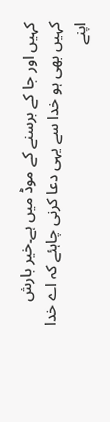کہیں اور جا کے برسنے کے موڈ میں ہے۔خیر بارش کہیں بھی ہو خدا سے یہی دعا کرنی چاہئے کہ اے خدا اپنے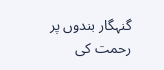گنہگار بندوں پر رحمت کی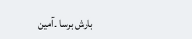بارش برسا ۔آمین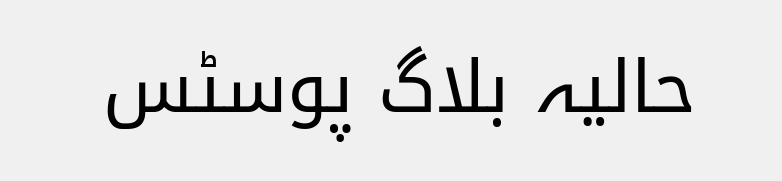حالیہ بلاگ پوسٹس